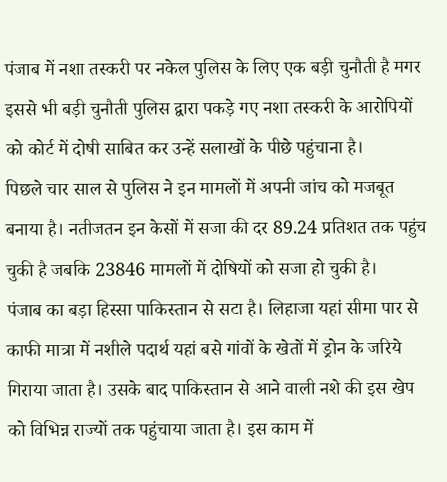पंजाब में नशा तस्करी पर नकेल पुलिस के लिए एक बड़ी चुनौती है मगर इससे भी बड़ी चुनौती पुलिस द्वारा पकड़े गए नशा तस्करी के आरोपियों को कोर्ट में दोषी साबित कर उन्हें सलाखों के पीछे पहुंचाना है।
पिछले चार साल से पुलिस ने इन मामलों में अपनी जांच को मजबूत बनाया है। नतीजतन इन केसों में सजा की दर 89.24 प्रतिशत तक पहुंच चुकी है जबकि 23846 मामलों में दोषियों को सजा हो चुकी है।
पंजाब का बड़ा हिस्सा पाकिस्तान से सटा है। लिहाजा यहां सीमा पार से काफी मात्रा में नशीले पदार्थ यहां बसे गांवों के खेतों में ड्रोन के जरिये गिराया जाता है। उसके बाद पाकिस्तान से आने वाली नशे की इस खेप को विभिन्न राज्यों तक पहुंचाया जाता है। इस काम में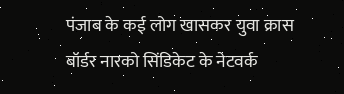पंजाब के कई लोग खासकर युवा क्रास बॉर्डर नारको सिंडिकेट के नेटवर्क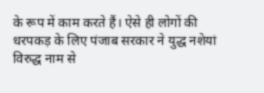के रूप में काम करते हैं। ऐसे ही लोगों की धरपकड़ के लिए पंजाब सरकार ने युद्ध नशेयां विरुद्ध नाम से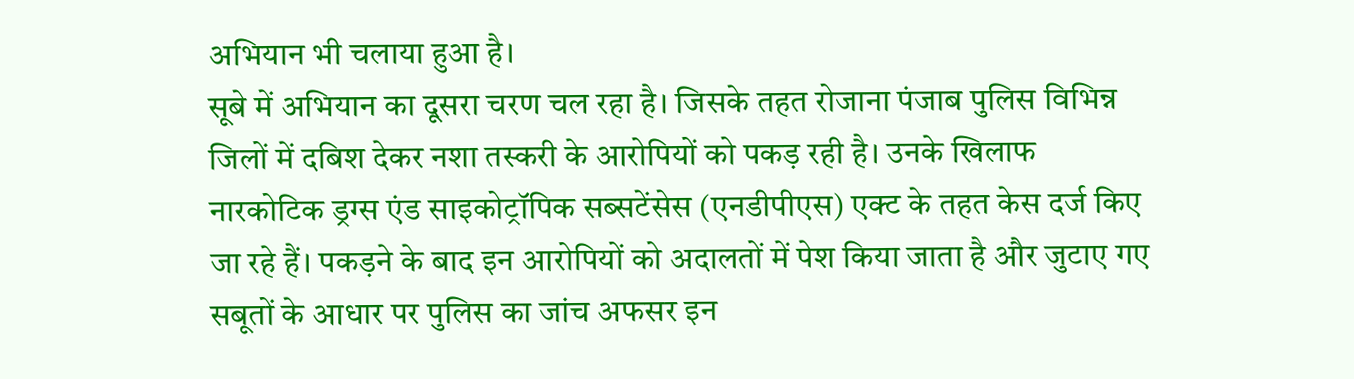अभियान भी चलाया हुआ है।
सूबे में अभियान का दूसरा चरण चल रहा है। जिसके तहत रोजाना पंजाब पुलिस विभिन्न जिलों में दबिश देकर नशा तस्करी के आरोपियों को पकड़ रही है। उनके खिलाफ नारकोटिक ड्रग्स एंड साइकोट्रॉपिक सब्सटेंसेस (एनडीपीएस) एक्ट के तहत केस दर्ज किए जा रहे हैं। पकड़ने के बाद इन आरोपियों को अदालतों में पेश किया जाता है और जुटाए गए सबूतों के आधार पर पुलिस का जांच अफसर इन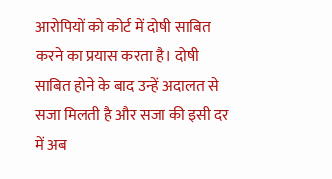आरोपियों को कोर्ट में दोषी साबित करने का प्रयास करता है। दोषी साबित होने के बाद उन्हें अदालत से सजा मिलती है और सजा की इसी दर में अब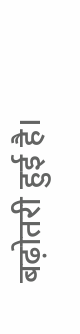बढ़ोतरी हुई है।